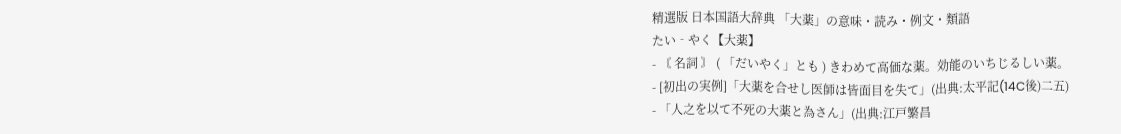精選版 日本国語大辞典 「大薬」の意味・読み・例文・類語
たい‐やく【大薬】
- 〘 名詞 〙 ( 「だいやく」とも ) きわめて高価な薬。効能のいちじるしい薬。
- [初出の実例]「大薬を合せし医師は皆面目を失て」(出典:太平記(14C後)二五)
- 「人之を以て不死の大薬と為さん」(出典:江戸繁昌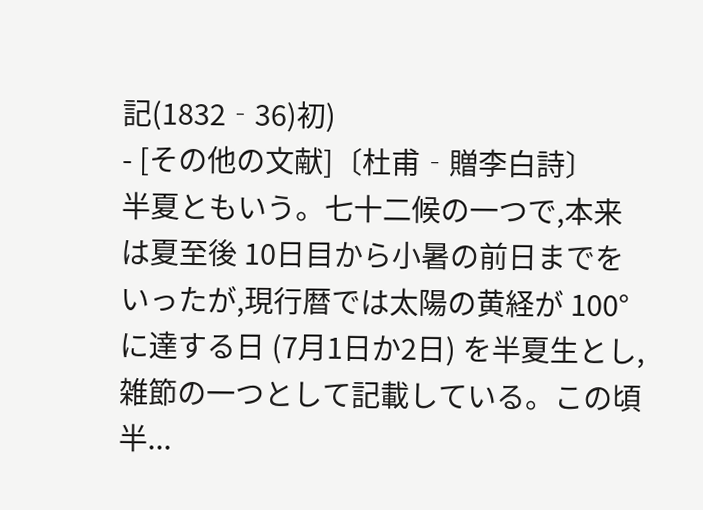記(1832‐36)初)
- [その他の文献]〔杜甫‐贈李白詩〕
半夏ともいう。七十二候の一つで,本来は夏至後 10日目から小暑の前日までをいったが,現行暦では太陽の黄経が 100°に達する日 (7月1日か2日) を半夏生とし,雑節の一つとして記載している。この頃半...